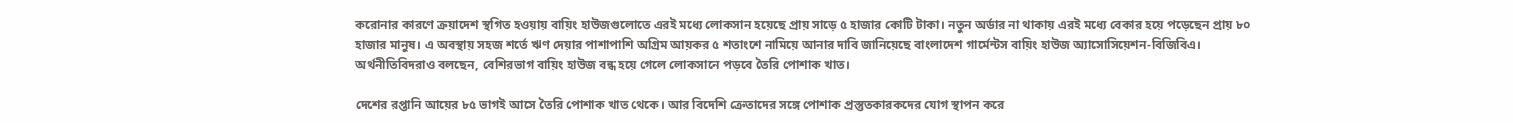করোনার কারণে ক্রয়াদেশ স্থগিত হওয়ায় বায়িং হাউজগুলোতে এরই মধ্যে লোকসান হয়েছে প্রায় সাড়ে ৫ হাজার কোটি টাকা। নতুন অর্ডার না থাকায় এরই মধ্যে বেকার হয়ে পড়েছেন প্রায় ৮০ হাজার মানুষ। এ অবস্থায় সহজ শর্তে ঋণ দেয়ার পাশাপাশি অগ্রিম আয়কর ৫ শতাংশে নামিয়ে আনার দাবি জানিয়েছে বাংলাদেশ গার্মেন্টস বায়িং হাউজ অ্যাসোসিয়েশন-বিজিবিএ। অর্থনীতিবিদরাও বলছেন, বেশিরভাগ বায়িং হাউজ বন্ধ হয়ে গেলে লোকসানে পড়বে তৈরি পোশাক খাত।

দেশের রপ্তানি আয়ের ৮৫ ভাগই আসে তৈরি পোশাক খাত থেকে। আর বিদেশি ক্রেতাদের সঙ্গে পোশাক প্রস্তুতকারকদের যোগ স্থাপন করে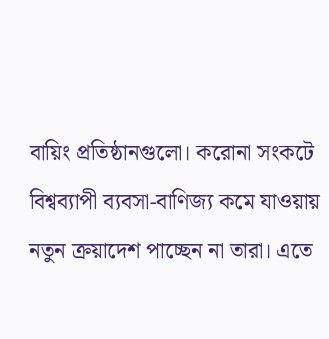বায়িং প্রতিষ্ঠানগুলো। করোনা সংকটে বিশ্বব্যাপী ব্যবসা-বাণিজ্য কমে যাওয়ায় নতুন ক্রয়াদেশ পাচ্ছেন না তারা। এতে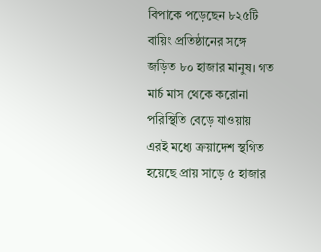বিপাকে পড়েছেন ৮২৫টি বায়িং প্রতিষ্ঠানের সঙ্গে জড়িত ৮০ হাজার মানুষ। গত মার্চ মাস থেকে করোনা পরিস্থিতি বেড়ে যাওয়ায় এরই মধ্যে ক্রয়াদেশ স্থগিত হয়েছে প্রায় সাড়ে ৫ হাজার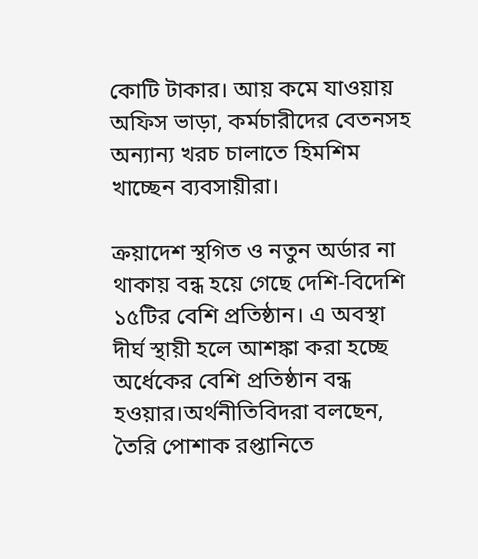কোটি টাকার। আয় কমে যাওয়ায় অফিস ভাড়া, কর্মচারীদের বেতনসহ অন্যান্য খরচ চালাতে হিমশিম খাচ্ছেন ব্যবসায়ীরা।

ক্রয়াদেশ স্থগিত ও নতুন অর্ডার না থাকায় বন্ধ হয়ে গেছে দেশি-বিদেশি ১৫টির বেশি প্রতিষ্ঠান। এ অবস্থা দীর্ঘ স্থায়ী হলে আশঙ্কা করা হচ্ছে অর্ধেকের বেশি প্রতিষ্ঠান বন্ধ হওয়ার।অর্থনীতিবিদরা বলছেন, তৈরি পোশাক রপ্তানিতে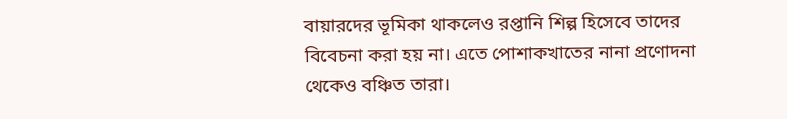বায়ারদের ভূমিকা থাকলেও রপ্তানি শিল্প হিসেবে তাদের বিবেচনা করা হয় না। এতে পোশাকখাতের নানা প্রণোদনা থেকেও বঞ্চিত তারা।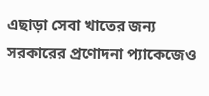এছাড়া সেবা খাতের জন্য সরকারের প্রণোদনা প্যাকেজেও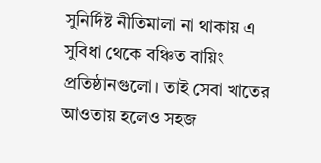সুনির্দিষ্ট নীতিমালা না থাকায় এ সুবিধা থেকে বঞ্চিত বায়িং প্রতিষ্ঠানগুলো। তাই সেবা খাতের আওতায় হলেও সহজ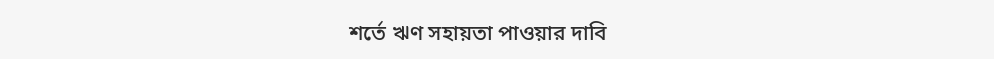শর্তে ঋণ সহায়তা পাওয়ার দাবি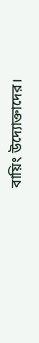বায়িং উদ্যোক্তাদের।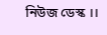নিউজ ডেস্ক ।।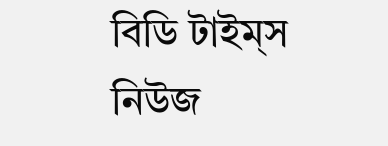বিডি টাইম্স নিউজ